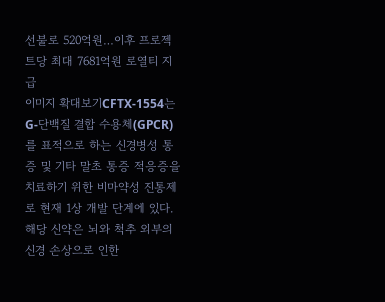선불로 520억원…이후 프로젝트당 최대 7681억원 로열티 지급
이미지 확대보기CFTX-1554는 G-단백질 결합 수용체(GPCR)를 표적으로 하는 신경병성 통증 및 기타 말초 통증 적응증을 치료하기 위한 비마약성 진통제로 현재 1상 개발 단계에 있다.
해당 신약은 뇌와 척추 외부의 신경 손상으로 인한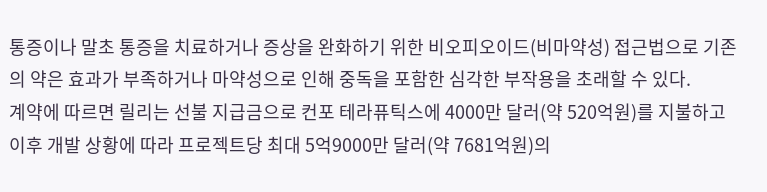통증이나 말초 통증을 치료하거나 증상을 완화하기 위한 비오피오이드(비마약성) 접근법으로 기존의 약은 효과가 부족하거나 마약성으로 인해 중독을 포함한 심각한 부작용을 초래할 수 있다.
계약에 따르면 릴리는 선불 지급금으로 컨포 테라퓨틱스에 4000만 달러(약 520억원)를 지불하고 이후 개발 상황에 따라 프로젝트당 최대 5억9000만 달러(약 7681억원)의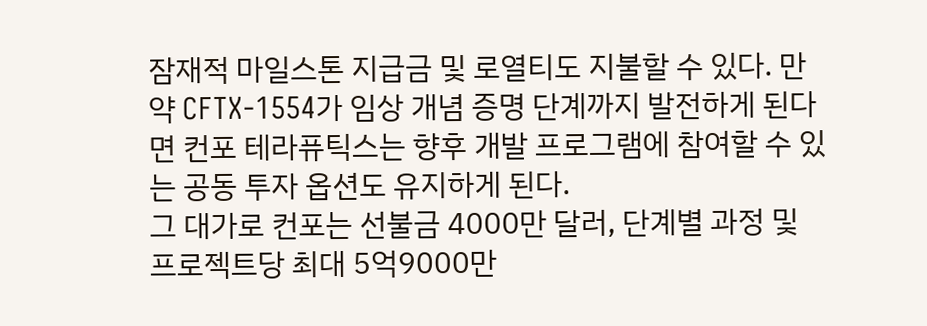잠재적 마일스톤 지급금 및 로열티도 지불할 수 있다. 만약 CFTX-1554가 임상 개념 증명 단계까지 발전하게 된다면 컨포 테라퓨틱스는 향후 개발 프로그램에 참여할 수 있는 공동 투자 옵션도 유지하게 된다.
그 대가로 컨포는 선불금 4000만 달러, 단계별 과정 및 프로젝트당 최대 5억9000만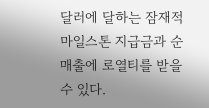달러에 달하는 잠재적 마일스톤 지급금과 순매출에 로열티를 받을 수 있다.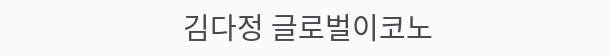김다정 글로벌이코노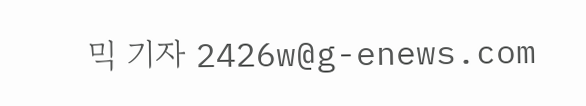믹 기자 2426w@g-enews.com